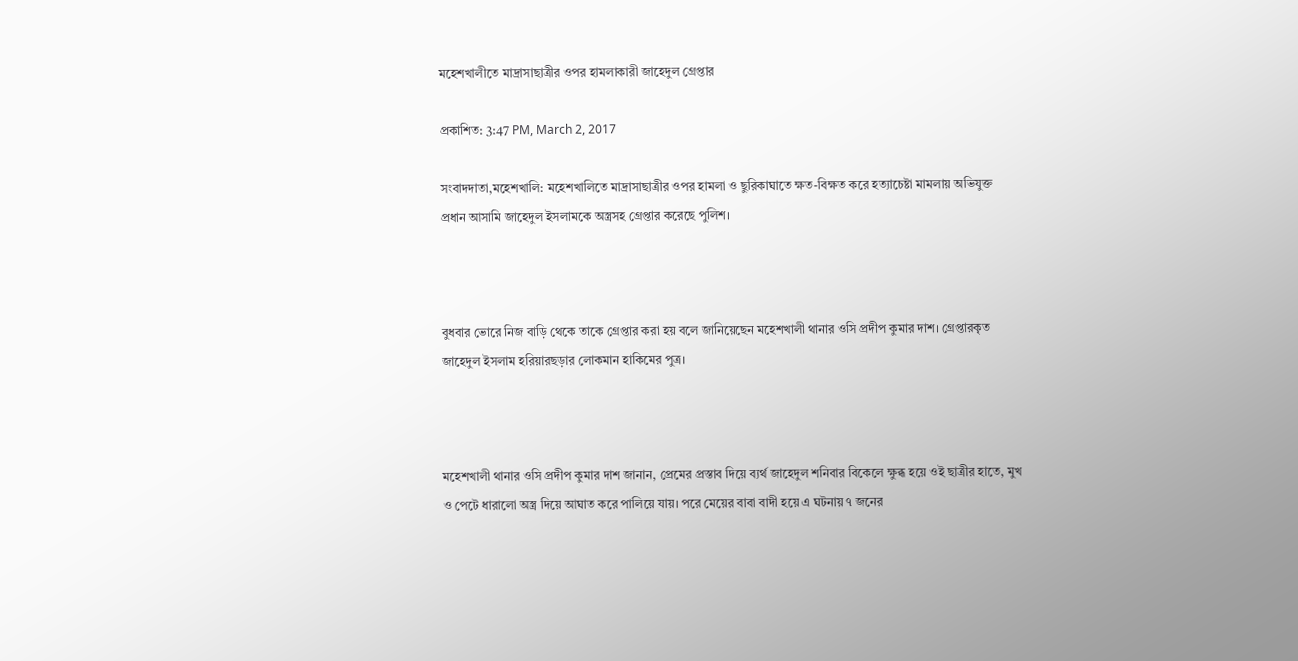মহেশখালীতে মাদ্রাসাছাত্রীর ওপর হামলাকারী জাহেদুল গ্রেপ্তার

প্রকাশিত: 3:47 PM, March 2, 2017

সংবাদদাতা,মহেশখালি: মহেশখালিতে মাদ্রাসাছাত্রীর ওপর হামলা ও ছুরিকাঘাতে ক্ষত-বিক্ষত করে হত্যাচেষ্টা মামলায় অভিযুক্ত প্রধান আসামি জাহেদুল ইসলামকে অস্ত্রসহ গ্রেপ্তার করেছে পুলিশ।



বুধবার ভোরে নিজ বাড়ি থেকে তাকে গ্রেপ্তার করা হয় বলে জানিয়েছেন মহেশখালী থানার ওসি প্রদীপ কুমার দাশ। গ্রেপ্তারকৃত জাহেদুল ইসলাম হরিয়ারছড়ার লোকমান হাকিমের পুত্র।



মহেশখালী থানার ওসি প্রদীপ কুমার দাশ জানান, প্রেমের প্রস্তাব দিয়ে ব্যর্থ জাহেদুল শনিবার বিকেলে ক্ষুব্ধ হয়ে ওই ছাত্রীর হাতে, মুখ ও পেটে ধারালো অস্ত্র দিয়ে আঘাত করে পালিয়ে যায়। পরে মেয়ের বাবা বাদী হয়ে এ ঘটনায় ৭ জনের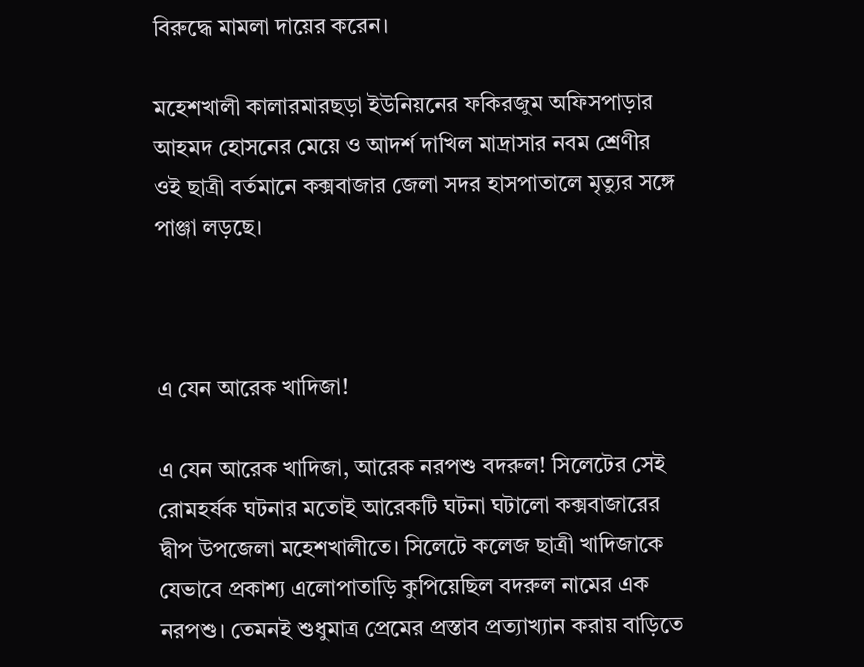বিরুদ্ধে মামলা দায়ের করেন।

মহেশখালী কালারমারছড়া ইউনিয়নের ফকিরজুম অফিসপাড়ার আহমদ হোসনের মেয়ে ও আদর্শ দাখিল মাদ্রাসার নবম শ্রেণীর ওই ছাত্রী বর্তমানে কক্সবাজার জেলা সদর হাসপাতালে মৃত্যুর সঙ্গে পাঞ্জা লড়ছে।



এ যেন আরেক খাদিজা!

এ যেন আরেক খাদিজা, আরেক নরপশু বদরুল! সিলেটের সেই রোমহর্ষক ঘটনার মতোই আরেকটি ঘটনা ঘটালো কক্সবাজারের দ্বীপ উপজেলা মহেশখালীতে। সিলেটে কলেজ ছাত্রী খাদিজাকে যেভাবে প্রকাশ্য এলোপাতাড়ি কুপিয়েছিল বদরুল নামের এক নরপশু। তেমনই শুধুমাত্র প্রেমের প্রস্তাব প্রত্যাখ্যান করায় বাড়িতে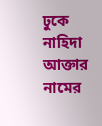ঢুকে নাহিদা আক্তার নামের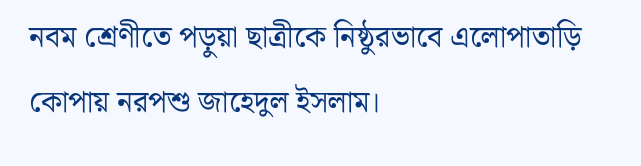নবম শ্রেণীতে পড়ুয়া ছাত্রীকে নিষ্ঠুরভাবে এলোপাতাড়ি কোপায় নরপশু জাহেদুল ইসলাম।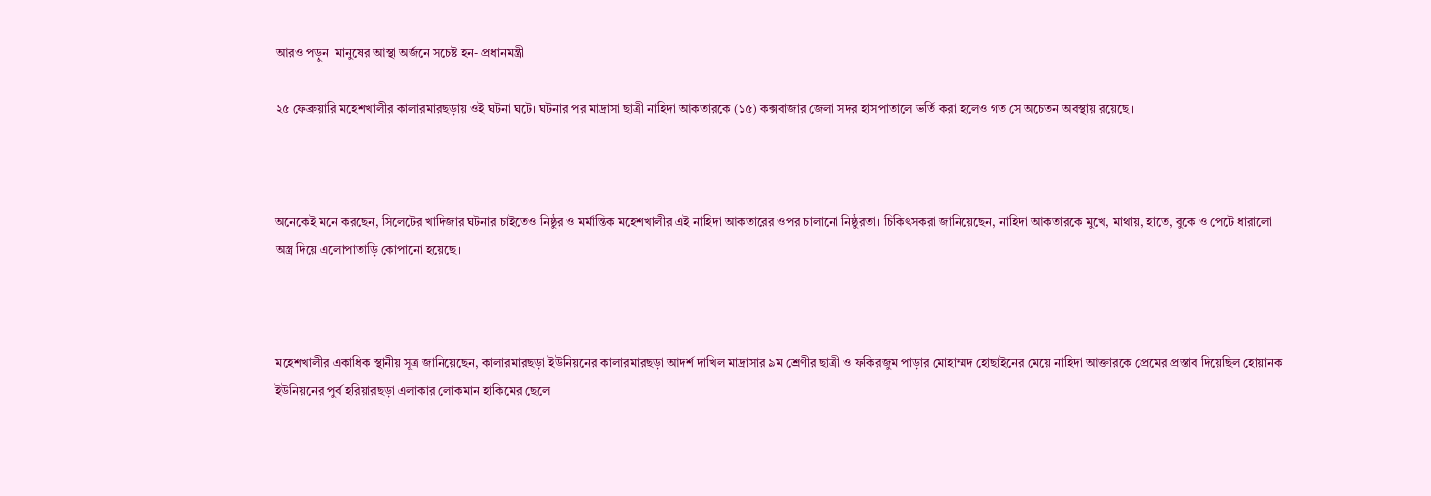আরও পড়ুন  মানুষের আস্থা অর্জনে সচেষ্ট হন- প্রধানমন্ত্রী

২৫ ফেব্রুয়ারি মহেশখালীর কালারমারছড়ায় ওই ঘটনা ঘটে। ঘটনার পর মাদ্রাসা ছাত্রী নাহিদা আকতারকে (১৫) কক্সবাজার জেলা সদর হাসপাতালে ভর্তি করা হলেও গত সে অচেতন অবস্থায় রয়েছে।



অনেকেই মনে করছেন, সিলেটের খাদিজার ঘটনার চাইতেও নিষ্ঠুর ও মর্মান্তিক মহেশখালীর এই নাহিদা আকতারের ওপর চালানো নিষ্ঠুরতা। চিকিৎসকরা জানিয়েছেন, নাহিদা আকতারকে মুখে, মাথায়, হাতে, বুকে ও পেটে ধারালো অস্ত্র দিয়ে এলোপাতাড়ি কোপানো হয়েছে।



মহেশখালীর একাধিক স্থানীয় সূত্র জানিয়েছেন, কালারমারছড়া ইউনিয়নের কালারমারছড়া আদর্শ দাখিল মাদ্রাসার ৯ম শ্রেণীর ছাত্রী ও ফকিরজুম পাড়ার মোহাম্মদ হোছাইনের মেয়ে নাহিদা আক্তারকে প্রেমের প্রস্তাব দিয়েছিল হোয়ানক ইউনিয়নের পুর্ব হরিয়ারছড়া এলাকার লোকমান হাকিমের ছেলে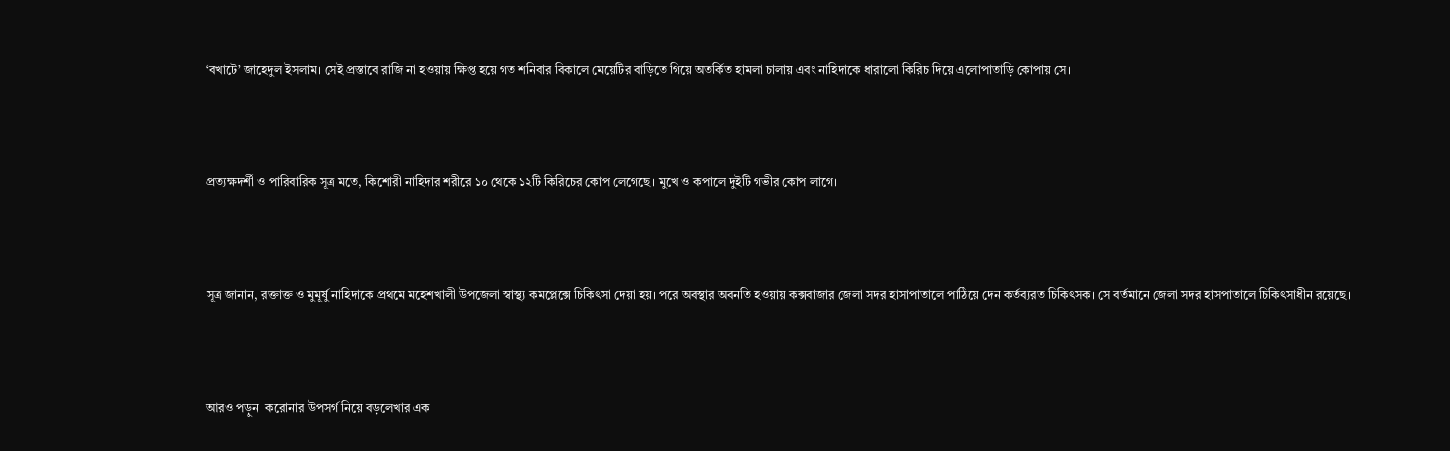‘বখাটে’ জাহেদুল ইসলাম। সেই প্রস্তাবে রাজি না হওয়ায় ক্ষিপ্ত হয়ে গত শনিবার বিকালে মেয়েটির বাড়িতে গিয়ে অতর্কিত হামলা চালায় এবং নাহিদাকে ধারালো কিরিচ দিয়ে এলোপাতাড়ি কোপায় সে।



প্রত্যক্ষদর্শী ও পারিবারিক সূত্র মতে, কিশোরী নাহিদার শরীরে ১০ থেকে ১২টি কিরিচের কোপ লেগেছে। মুখে ও কপালে দুইটি গভীর কোপ লাগে।



সূত্র জানান, রক্তাক্ত ও মুমূর্ষু নাহিদাকে প্রথমে মহেশখালী উপজেলা স্বাস্থ্য কমপ্লেক্সে চিকিৎসা দেয়া হয়। পরে অবস্থার অবনতি হওয়ায় কক্সবাজার জেলা সদর হাসাপাতালে পাঠিয়ে দেন কর্তব্যরত চিকিৎসক। সে বর্তমানে জেলা সদর হাসপাতালে চিকিৎসাধীন রয়েছে।



আরও পড়ুন  করোনার উপসর্গ নিয়ে বড়লেখার এক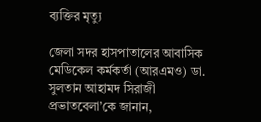ব্যক্তির মৃত্যু

জেলা সদর হাসপাতালের আবাসিক মেডিকেল কর্মকর্তা (আরএমও) ডা. সুলতান আহামদ সিরাজী প্রভাতবেলা’কে জানান,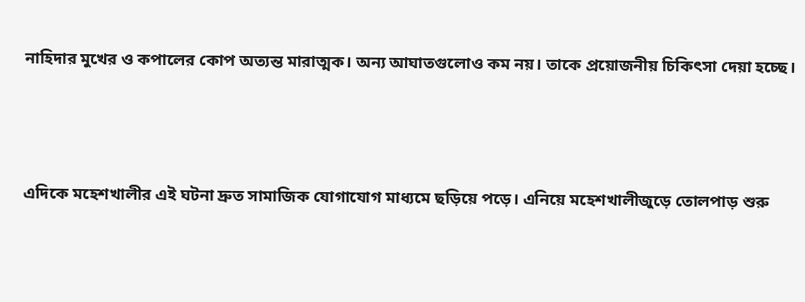নাহিদার মুখের ও কপালের কোপ অত্যন্ত মারাত্মক। অন্য আঘাতগুলোও কম নয়। তাকে প্রয়োজনীয় চিকিৎসা দেয়া হচ্ছে।



এদিকে মহেশখালীর এই ঘটনা দ্রুত সামাজিক যোগাযোগ মাধ্যমে ছড়িয়ে পড়ে। এনিয়ে মহেশখালীজুড়ে তোলপাড় শুরু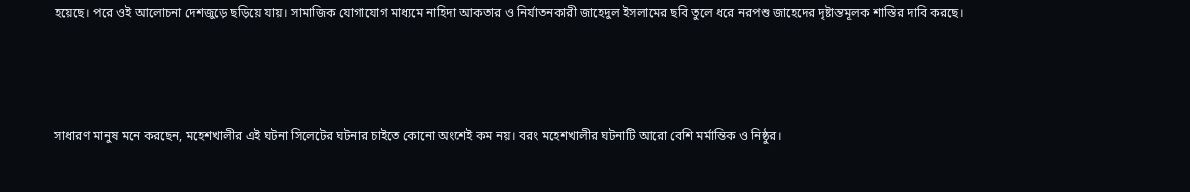হয়েছে। পরে ওই আলোচনা দেশজুড়ে ছড়িয়ে যায়। সামাজিক যোগাযোগ মাধ্যমে নাহিদা আকতার ও নির্যাতনকারী জাহেদুল ইসলামের ছবি তুলে ধরে নরপশু জাহেদের দৃষ্টান্তমূলক শাস্তির দাবি করছে।



সাধারণ মানুষ মনে করছেন, মহেশখালীর এই ঘটনা সিলেটের ঘটনার চাইতে কোনো অংশেই কম নয়। বরং মহেশখালীর ঘটনাটি আরো বেশি মর্মান্তিক ও নিষ্ঠুর।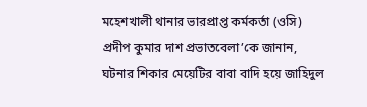মহেশখালী থানার ভারপ্রাপ্ত কর্মকর্তা (ওসি) প্রদীপ কুমার দাশ প্রভাতবেলা’কে জানান, ঘটনার শিকার মেয়েটির বাবা বাদি হয়ে জাহিদুল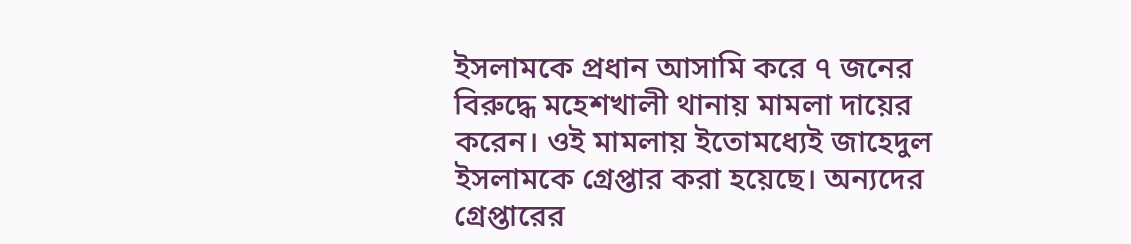ইসলামকে প্রধান আসামি করে ৭ জনের বিরুদ্ধে মহেশখালী থানায় মামলা দায়ের করেন। ওই মামলায় ইতোমধ্যেই জাহেদুল ইসলামকে গ্রেপ্তার করা হয়েছে। অন্যদের গ্রেপ্তারের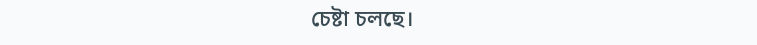চেষ্টা চলছে।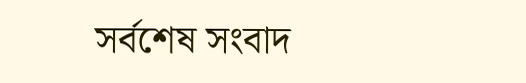সর্বশেষ সংবাদ